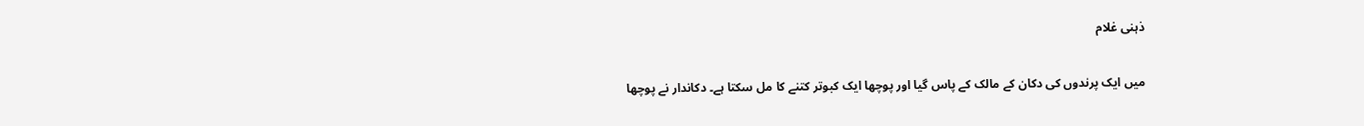ذہنی غلام

میں ایک پرندوں کی دکان کے مالک کے پاس گیا اور پوچھا ایک کبوتر کتنے کا مل سکتا ہے۔ دکاندار نے پوچھا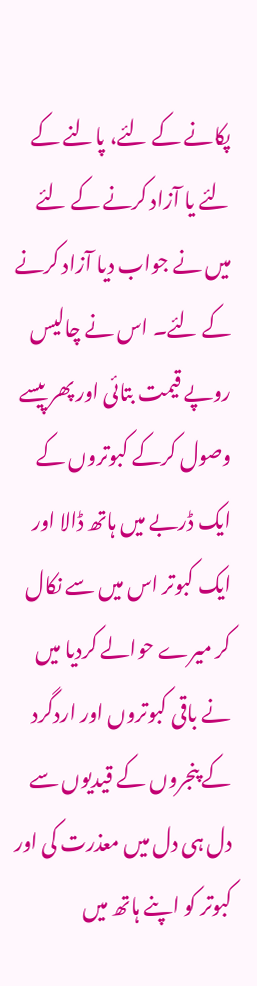پکانے کے لئے، پالنے کے لئے یا آزاد کرنے کے لئے میں نے جواب دیا آزاد کرنے کے لئے۔ اس نے چالیس روپے قیمت بتائی اور پھر پیسے وصول کرکے کبوتروں کے ایک ڈربے میں ہاتھ ڈالا اور ایک کبوتر اس میں سے نکال کر میرے حوالے کردیا میں نے باقی کبوتروں اور اردگرد کے پنجروں کے قیدیوں سے دل ہی دل میں معذرت کی اور کبوتر کو اپنے ہاتھ میں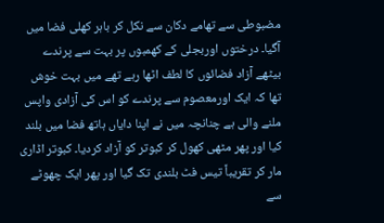مضبوطی سے تھامے دکان سے نکل کر باہر کھلی فضا میں آگیا۔ درختوں اوربجلی کے کھمبوں پر بہت سے پرندے بیٹھے آزاد فضائوں کا لطف اٹھا رہے تھے میں بہت خوش تھا کہ ایک اورمعصوم سے پرندے کو اس کی آزادی واپس ملنے والی ہے چنانچہ میں نے اپنا دایاں ہاتھ فضا میں بلند کیا اور پھر مٹھی کھول کر کبوتر کو آزاد کردیا۔ کبوتر اڈاری مار کر تقریباً تیس فٹ بلندی تک گیا اور پھر ایک چھوٹے سے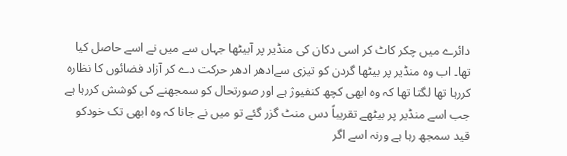دائرے میں چکر کاٹ کر اسی دکان کی منڈیر پر آبیٹھا جہاں سے میں نے اسے حاصل کیا تھا۔ اب وہ منڈیر پر بیٹھا گردن کو تیزی سےادھر ادھر حرکت دے کر آزاد فضائوں کا نظارہ کررہا تھا لگتا تھا کہ وہ ابھی کچھ کنفیوژ ہے اور صورتحال کو سمجھنے کی کوشش کررہا ہے جب اسے منڈیر پر بیٹھے تقریباً دس منٹ گزر گئے تو میں نے جانا کہ وہ ابھی تک خودکو قید سمجھ رہا ہے ورنہ اسے اگر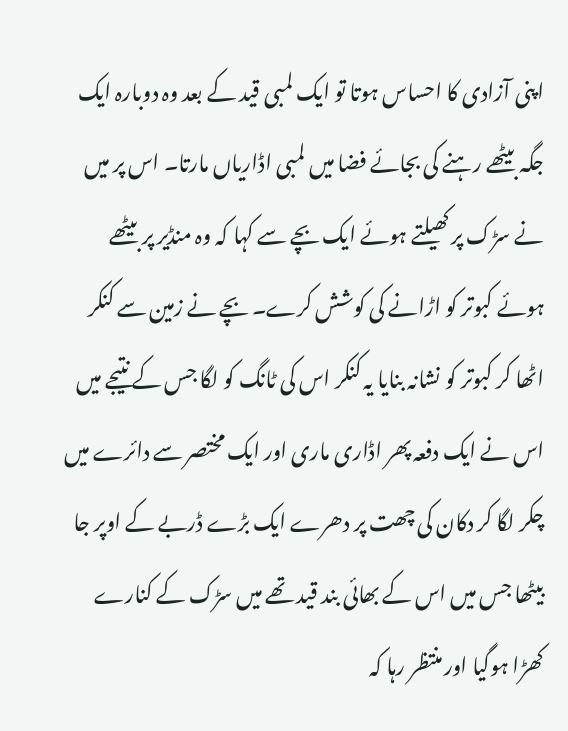اپنی آزادی کا احساس ہوتا تو ایک لمبی قید کے بعد وہ دوبارہ ایک جگہ بیٹھے رہنے کی بجائے فضا میں لمبی اڈاریاں مارتا۔ اس پر میں نے سڑک پر کھیلتے ہوئے ایک بچے سے کہا کہ وہ منڈیر پر بیٹھے ہوئے کبوتر کو اڑانے کی کوشش کرے۔ بچے نے زمین سے کنکر اٹھا کر کبوتر کو نشانہ بنایا یہ کنکر اس کی ٹانگ کو لگا جس کے نتیجے میں اس نے ایک دفعہ پھر اڈاری ماری اور ایک مختصر سے دائرے میں چکر لگا کر دکان کی چھت پر دھرے ایک بڑے ڈربے کے اوپر جا بیٹھا جس میں اس کے بھائی بند قید تھے میں سڑک کے کنارے کھڑا ہوگیا اور منتظر رہا کہ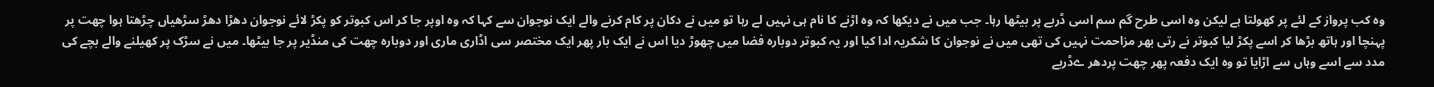وہ کب پرواز کے لئے پر کھولتا ہے لیکن وہ اسی طرح گم سم اسی ڈربے پر بیٹھا رہا۔ جب میں نے دیکھا کہ وہ اڑنے کا نام ہی نہیں لے رہا تو میں نے دکان پر کام کرنے والے ایک نوجوان سے کہا کہ وہ اوپر جا کر اس کبوتر کو پکڑ لائے نوجوان دھڑا دھڑ سڑھیاں چڑھتا ہوا چھت پر پہنچا اور ہاتھ بڑھا کر اسے پکڑ لیا کبوتر نے رتی بھر مزاحمت نہیں کی تھی میں نے نوجوان کا شکریہ ادا کیا اور یہ کبوتر دوبارہ فضا میں چھوڑ دیا اس نے ایک بار پھر ایک مختصر سی اڈاری ماری اور دوبارہ چھت کی منڈیر پر جا بیٹھا۔ میں نے سڑک پر کھیلنے والے بچے کی مدد سے اسے وہاں سے اڑایا تو وہ ایک دفعہ پھر چھت پردھر ےڈربے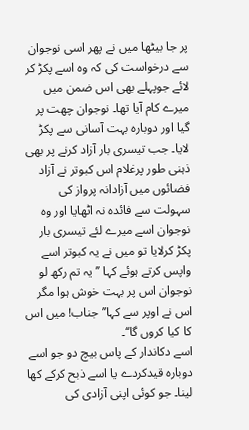پر جا بیٹھا میں نے پھر اسی نوجوان سے درخواست کی کہ وہ اسے پکڑ کر لائے جوپہلے بھی اس ضمن میں میرے کام آیا تھا۔ نوجوان چھت پر گیا اور دوبارہ بہت آسانی سے پکڑ لایا۔ جب تیسری بار آزاد کرنے پر بھی ذہنی طور پرغلام اس کبوتر نے آزاد فضائوں میں آزادانہ پرواز کی سہولت سے فائدہ نہ اٹھایا اور وہ نوجوان اسے میرے لئے تیسری بار پکڑ کرلایا تو میں نے یہ کبوتر اسے واپس کرتے ہوئے کہا ’’یہ تم رکھ لو نوجوان اس پر بہت خوش ہوا مگر اس نے اوپر سے کہا’’جناب! میں اس کا کیا کروں گا‘‘۔
اسے دکاندار کے پاس بیچ دو جو اسے دوبارہ قیدکردے یا اسے ذبح کرکے کھا لینا۔ جو کوئی اپنی آزادی کی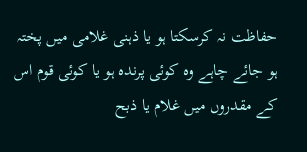حفاظت نہ کرسکتا ہو یا ذہنی غلامی میں پختہ ہو جائے چاہے وہ کوئی پرندہ ہو یا کوئی قوم اس کے مقدروں میں غلام یا ذبح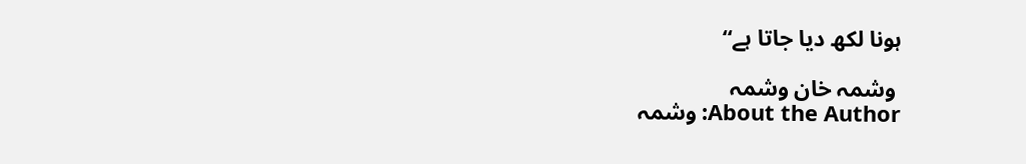ہونا لکھ دیا جاتا ہے‘‘

 وشمہ خان وشمہ
About the Author: وشمہ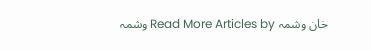خان وشمہ Read More Articles by وشمہ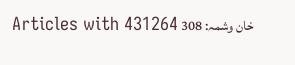خان وشمہ: 308 Articles with 431264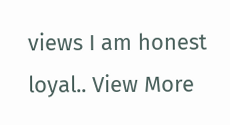views I am honest loyal.. View More